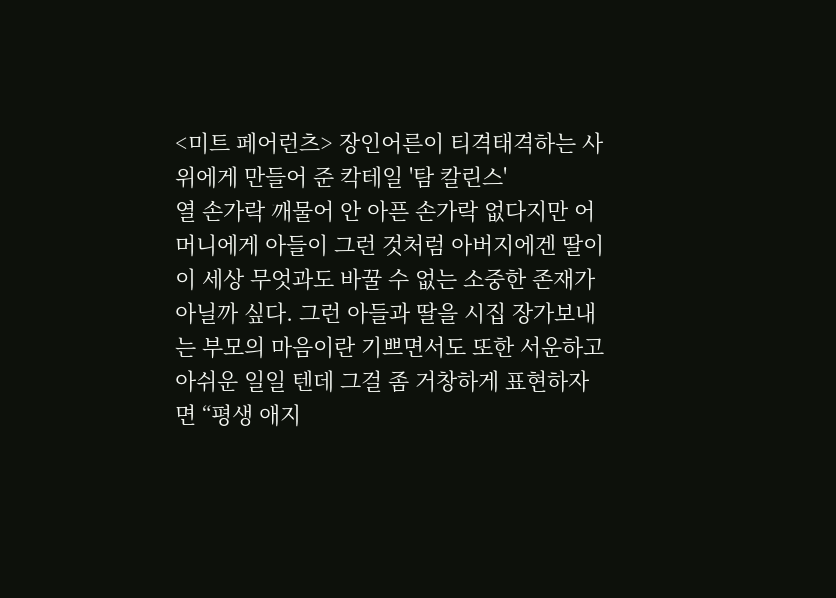<미트 페어런츠> 장인어른이 티격태격하는 사위에게 만들어 준 칵테일 '탐 칼린스'
열 손가락 깨물어 안 아픈 손가락 없다지만 어머니에게 아들이 그런 것처럼 아버지에겐 딸이 이 세상 무엇과도 바꿀 수 없는 소중한 존재가 아닐까 싶다. 그런 아들과 딸을 시집 장가보내는 부모의 마음이란 기쁘면서도 또한 서운하고 아쉬운 일일 텐데 그걸 좀 거창하게 표현하자면 “평생 애지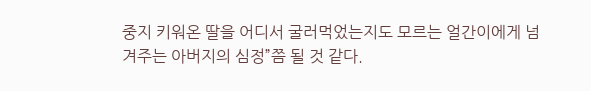중지 키워온 딸을 어디서 굴러먹었는지도 모르는 얼간이에게 넘겨주는 아버지의 심정”쯤 될 것 같다.